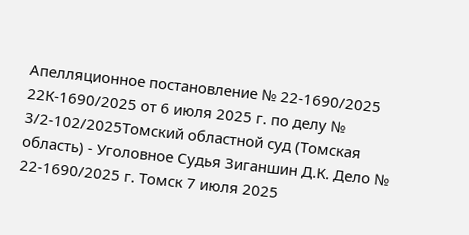Апелляционное постановление № 22-1690/2025 22К-1690/2025 от 6 июля 2025 г. по делу № 3/2-102/2025Томский областной суд (Томская область) - Уголовное Судья Зиганшин Д.К. Дело № 22-1690/2025 г. Томск 7 июля 2025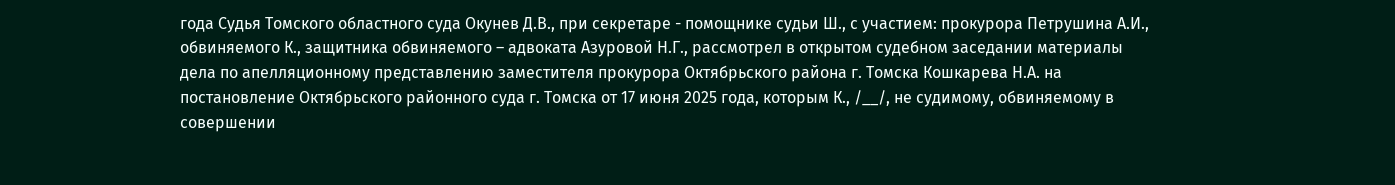года Судья Томского областного суда Окунев Д.В., при секретаре - помощнике судьи Ш., с участием: прокурора Петрушина А.И., обвиняемого К., защитника обвиняемого – адвоката Азуровой Н.Г., рассмотрел в открытом судебном заседании материалы дела по апелляционному представлению заместителя прокурора Октябрьского района г. Томска Кошкарева Н.А. на постановление Октябрьского районного суда г. Томска от 17 июня 2025 года, которым К., /__/, не судимому, обвиняемому в совершении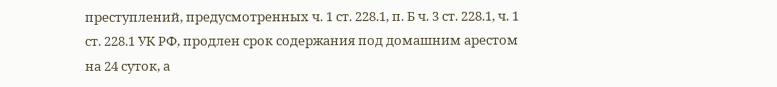преступлений, предусмотренных ч. 1 ст. 228.1, п. Б ч. 3 ст. 228.1, ч. 1 ст. 228.1 УК РФ, продлен срок содержания под домашним арестом на 24 суток, а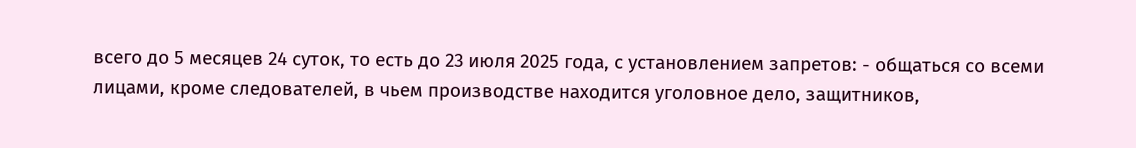всего до 5 месяцев 24 суток, то есть до 23 июля 2025 года, с установлением запретов: - общаться со всеми лицами, кроме следователей, в чьем производстве находится уголовное дело, защитников,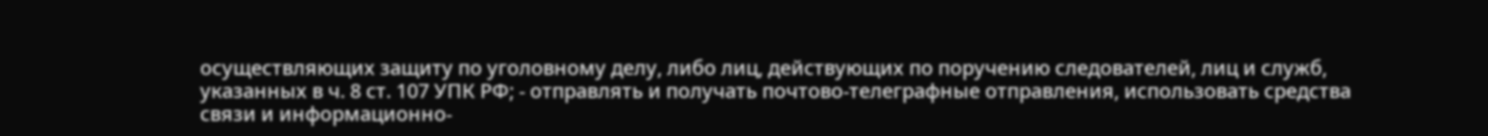осуществляющих защиту по уголовному делу, либо лиц, действующих по поручению следователей, лиц и служб, указанных в ч. 8 ст. 107 УПК РФ; - отправлять и получать почтово-телеграфные отправления, использовать средства связи и информационно-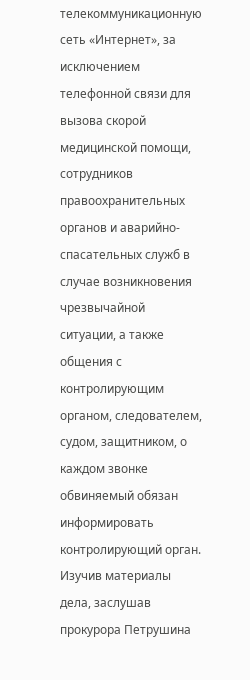телекоммуникационную сеть «Интернет», за исключением телефонной связи для вызова скорой медицинской помощи, сотрудников правоохранительных органов и аварийно-спасательных служб в случае возникновения чрезвычайной ситуации, а также общения с контролирующим органом, следователем, судом, защитником, о каждом звонке обвиняемый обязан информировать контролирующий орган. Изучив материалы дела, заслушав прокурора Петрушина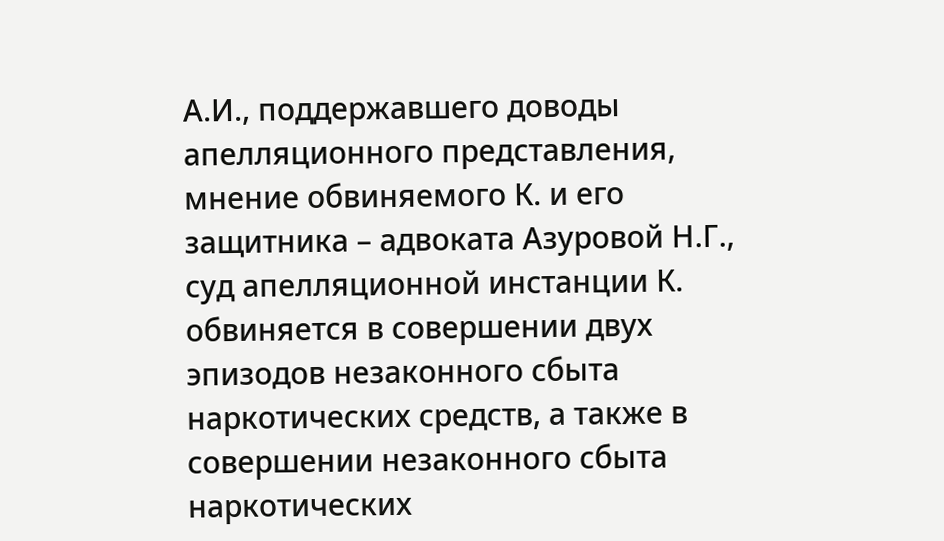А.И., поддержавшего доводы апелляционного представления, мнение обвиняемого К. и его защитника – адвоката Азуровой Н.Г., суд апелляционной инстанции К. обвиняется в совершении двух эпизодов незаконного сбыта наркотических средств, а также в совершении незаконного сбыта наркотических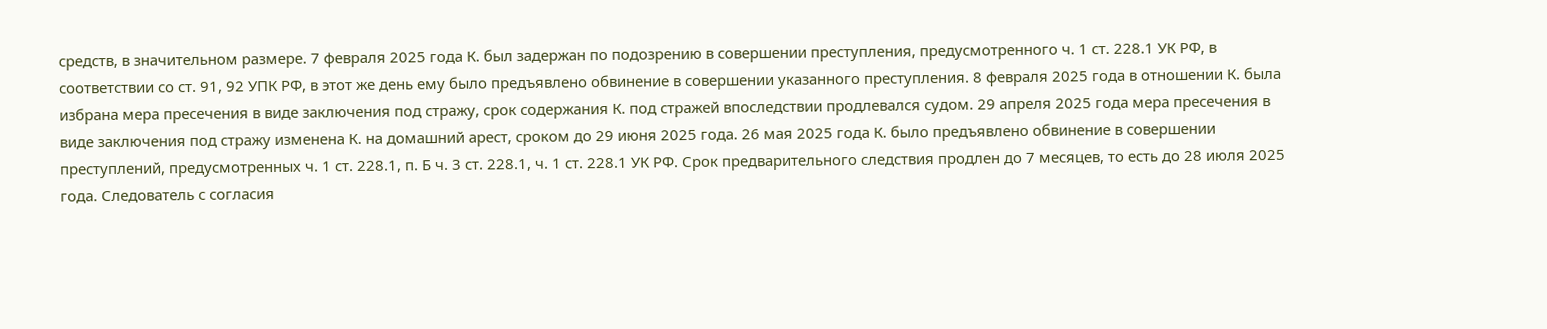средств, в значительном размере. 7 февраля 2025 года К. был задержан по подозрению в совершении преступления, предусмотренного ч. 1 ст. 228.1 УК РФ, в соответствии со ст. 91, 92 УПК РФ, в этот же день ему было предъявлено обвинение в совершении указанного преступления. 8 февраля 2025 года в отношении К. была избрана мера пресечения в виде заключения под стражу, срок содержания К. под стражей впоследствии продлевался судом. 29 апреля 2025 года мера пресечения в виде заключения под стражу изменена К. на домашний арест, сроком до 29 июня 2025 года. 26 мая 2025 года К. было предъявлено обвинение в совершении преступлений, предусмотренных ч. 1 ст. 228.1, п. Б ч. 3 ст. 228.1, ч. 1 ст. 228.1 УК РФ. Срок предварительного следствия продлен до 7 месяцев, то есть до 28 июля 2025 года. Следователь с согласия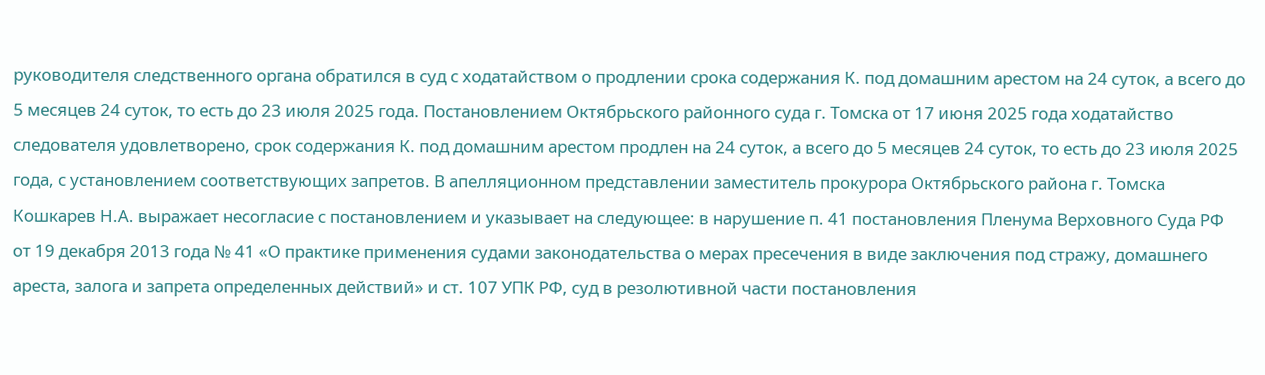руководителя следственного органа обратился в суд с ходатайством о продлении срока содержания К. под домашним арестом на 24 суток, а всего до 5 месяцев 24 суток, то есть до 23 июля 2025 года. Постановлением Октябрьского районного суда г. Томска от 17 июня 2025 года ходатайство следователя удовлетворено, срок содержания К. под домашним арестом продлен на 24 суток, а всего до 5 месяцев 24 суток, то есть до 23 июля 2025 года, с установлением соответствующих запретов. В апелляционном представлении заместитель прокурора Октябрьского района г. Томска Кошкарев Н.А. выражает несогласие с постановлением и указывает на следующее: в нарушение п. 41 постановления Пленума Верховного Суда РФ от 19 декабря 2013 года № 41 «О практике применения судами законодательства о мерах пресечения в виде заключения под стражу, домашнего ареста, залога и запрета определенных действий» и ст. 107 УПК РФ, суд в резолютивной части постановления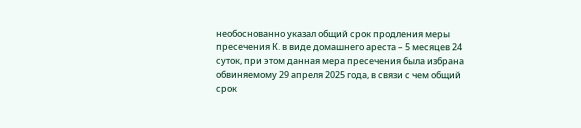необоснованно указал общий срок продления меры пресечения К. в виде домашнего ареста – 5 месяцев 24 суток, при этом данная мера пресечения была избрана обвиняемому 29 апреля 2025 года, в связи с чем общий срок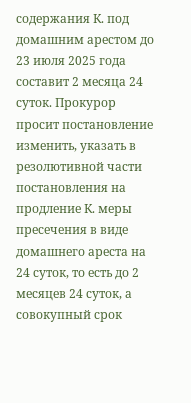содержания К. под домашним арестом до 23 июля 2025 года составит 2 месяца 24 суток. Прокурор просит постановление изменить, указать в резолютивной части постановления на продление К. меры пресечения в виде домашнего ареста на 24 суток, то есть до 2 месяцев 24 суток, а совокупный срок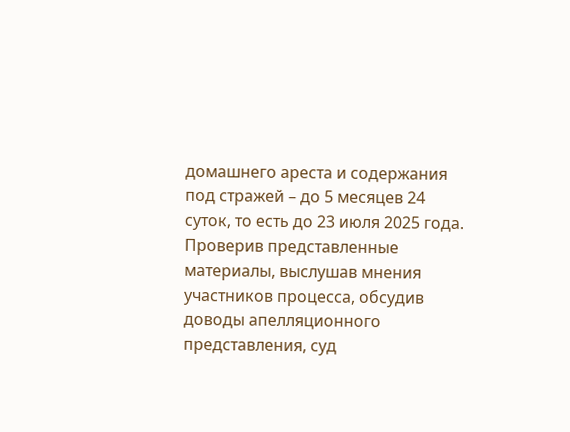домашнего ареста и содержания под стражей – до 5 месяцев 24 суток, то есть до 23 июля 2025 года. Проверив представленные материалы, выслушав мнения участников процесса, обсудив доводы апелляционного представления, суд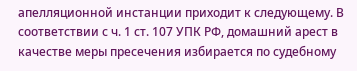апелляционной инстанции приходит к следующему. В соответствии с ч. 1 ст. 107 УПК РФ, домашний арест в качестве меры пресечения избирается по судебному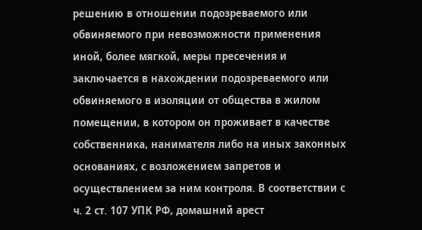решению в отношении подозреваемого или обвиняемого при невозможности применения иной, более мягкой, меры пресечения и заключается в нахождении подозреваемого или обвиняемого в изоляции от общества в жилом помещении, в котором он проживает в качестве собственника, нанимателя либо на иных законных основаниях, с возложением запретов и осуществлением за ним контроля. В соответствии с ч. 2 ст. 107 УПК РФ, домашний арест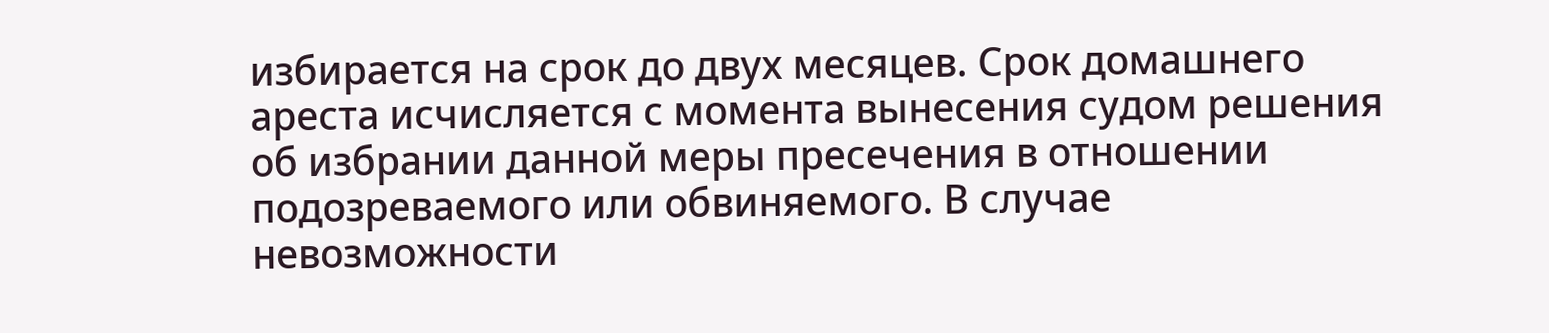избирается на срок до двух месяцев. Срок домашнего ареста исчисляется с момента вынесения судом решения об избрании данной меры пресечения в отношении подозреваемого или обвиняемого. В случае невозможности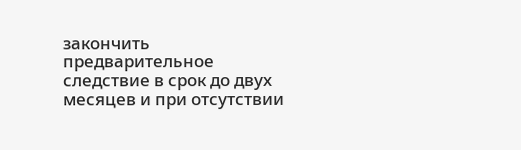закончить предварительное следствие в срок до двух месяцев и при отсутствии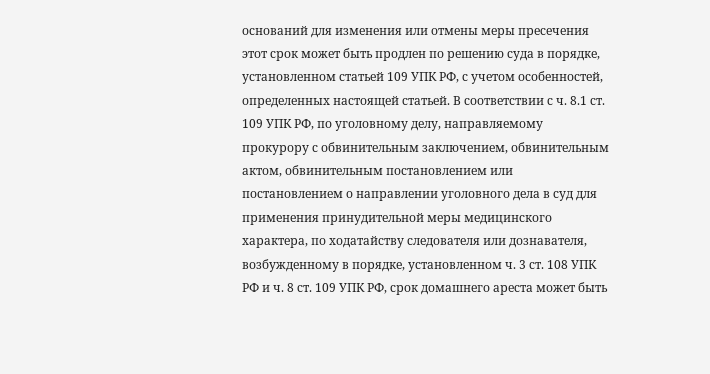оснований для изменения или отмены меры пресечения этот срок может быть продлен по решению суда в порядке, установленном статьей 109 УПК РФ, с учетом особенностей, определенных настоящей статьей. В соответствии с ч. 8.1 ст. 109 УПК РФ, по уголовному делу, направляемому прокурору с обвинительным заключением, обвинительным актом, обвинительным постановлением или постановлением о направлении уголовного дела в суд для применения принудительной меры медицинского характера, по ходатайству следователя или дознавателя, возбужденному в порядке, установленном ч. 3 ст. 108 УПК РФ и ч. 8 ст. 109 УПК РФ, срок домашнего ареста может быть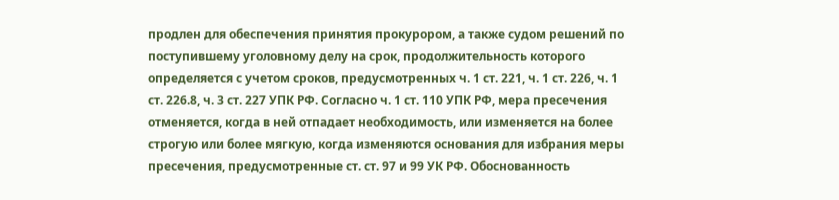продлен для обеспечения принятия прокурором, а также судом решений по поступившему уголовному делу на срок, продолжительность которого определяется с учетом сроков, предусмотренных ч. 1 ст. 221, ч. 1 ст. 226, ч. 1 ст. 226.8, ч. 3 ст. 227 УПК РФ. Согласно ч. 1 ст. 110 УПК РФ, мера пресечения отменяется, когда в ней отпадает необходимость, или изменяется на более строгую или более мягкую, когда изменяются основания для избрания меры пресечения, предусмотренные ст. ст. 97 и 99 УК РФ. Обоснованность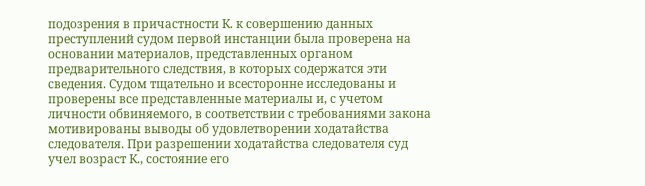подозрения в причастности К. к совершению данных преступлений судом первой инстанции была проверена на основании материалов, представленных органом предварительного следствия, в которых содержатся эти сведения. Судом тщательно и всесторонне исследованы и проверены все представленные материалы и, с учетом личности обвиняемого, в соответствии с требованиями закона мотивированы выводы об удовлетворении ходатайства следователя. При разрешении ходатайства следователя суд учел возраст К., состояние его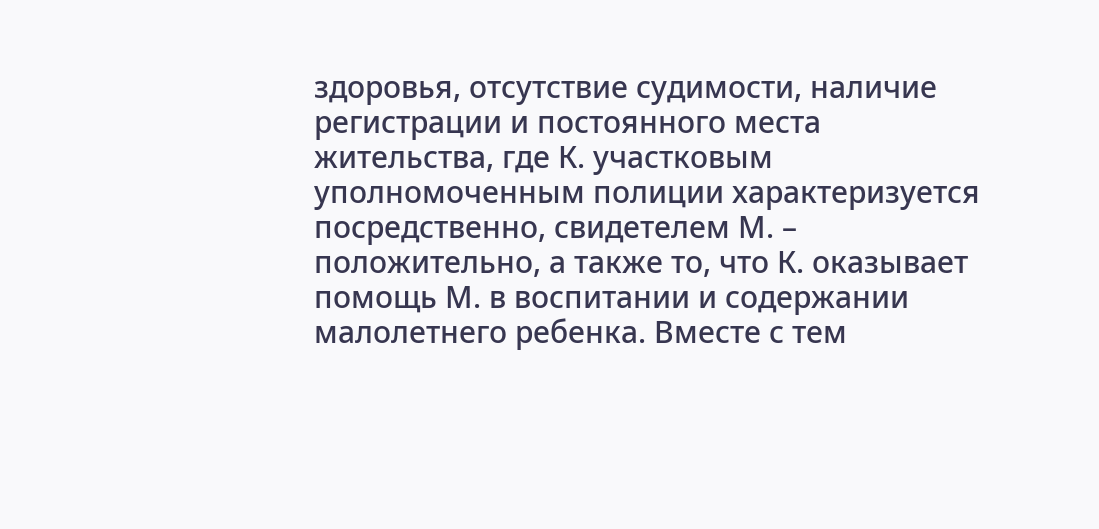здоровья, отсутствие судимости, наличие регистрации и постоянного места жительства, где К. участковым уполномоченным полиции характеризуется посредственно, свидетелем М. – положительно, а также то, что К. оказывает помощь М. в воспитании и содержании малолетнего ребенка. Вместе с тем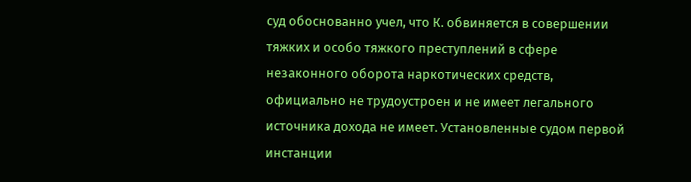суд обоснованно учел, что К. обвиняется в совершении тяжких и особо тяжкого преступлений в сфере незаконного оборота наркотических средств, официально не трудоустроен и не имеет легального источника дохода не имеет. Установленные судом первой инстанции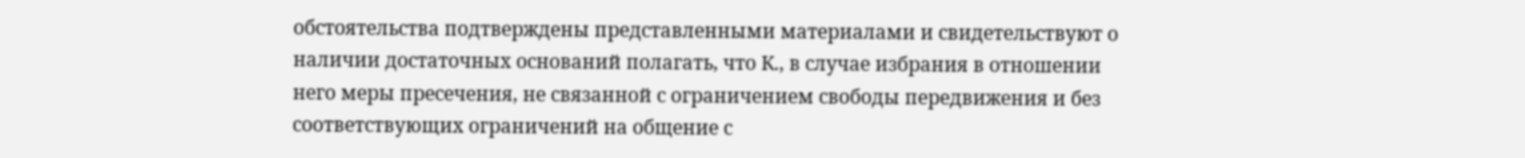обстоятельства подтверждены представленными материалами и свидетельствуют о наличии достаточных оснований полагать, что К., в случае избрания в отношении него меры пресечения, не связанной с ограничением свободы передвижения и без соответствующих ограничений на общение с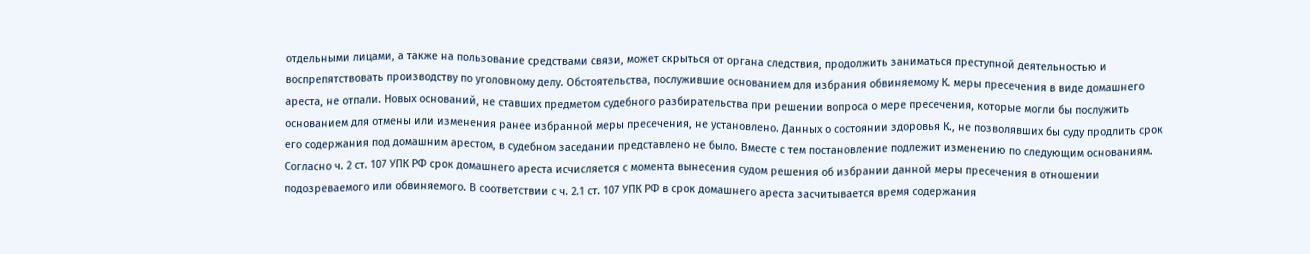отдельными лицами, а также на пользование средствами связи, может скрыться от органа следствия, продолжить заниматься преступной деятельностью и воспрепятствовать производству по уголовному делу. Обстоятельства, послужившие основанием для избрания обвиняемому К. меры пресечения в виде домашнего ареста, не отпали. Новых оснований, не ставших предметом судебного разбирательства при решении вопроса о мере пресечения, которые могли бы послужить основанием для отмены или изменения ранее избранной меры пресечения, не установлено. Данных о состоянии здоровья К., не позволявших бы суду продлить срок его содержания под домашним арестом, в судебном заседании представлено не было. Вместе с тем постановление подлежит изменению по следующим основаниям. Согласно ч. 2 ст. 107 УПК РФ срок домашнего ареста исчисляется с момента вынесения судом решения об избрании данной меры пресечения в отношении подозреваемого или обвиняемого. В соответствии с ч. 2.1 ст. 107 УПК РФ в срок домашнего ареста засчитывается время содержания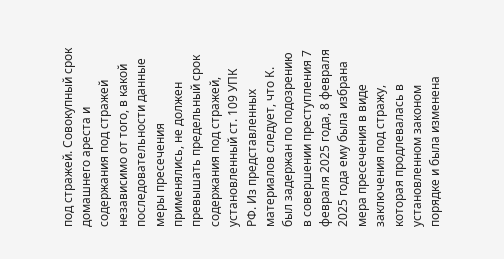под стражей. Совокупный срок домашнего ареста и содержания под стражей независимо от того, в какой последовательности данные меры пресечения применялись, не должен превышать предельный срок содержания под стражей, установленный ст. 109 УПК РФ. Из представленных материалов следует, что К. был задержан по подозрению в совершении преступления 7 февраля 2025 года, 8 февраля 2025 года ему была избрана мера пресечения в виде заключения под стражу, которая продлевалась в установленном законом порядке и была изменена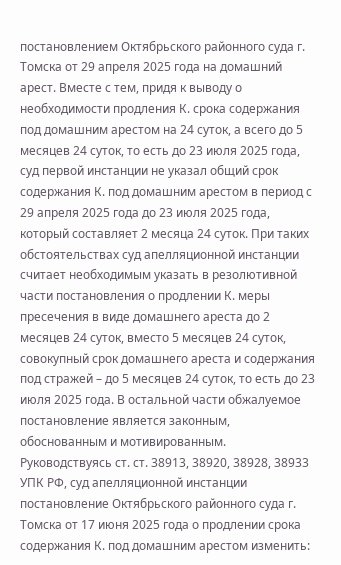постановлением Октябрьского районного суда г. Томска от 29 апреля 2025 года на домашний арест. Вместе с тем, придя к выводу о необходимости продления К. срока содержания под домашним арестом на 24 суток, а всего до 5 месяцев 24 суток, то есть до 23 июля 2025 года, суд первой инстанции не указал общий срок содержания К. под домашним арестом в период с 29 апреля 2025 года до 23 июля 2025 года, который составляет 2 месяца 24 суток. При таких обстоятельствах суд апелляционной инстанции считает необходимым указать в резолютивной части постановления о продлении К. меры пресечения в виде домашнего ареста до 2 месяцев 24 суток, вместо 5 месяцев 24 суток, совокупный срок домашнего ареста и содержания под стражей – до 5 месяцев 24 суток, то есть до 23 июля 2025 года. В остальной части обжалуемое постановление является законным, обоснованным и мотивированным. Руководствуясь ст. ст. 38913, 38920, 38928, 38933 УПК РФ, суд апелляционной инстанции постановление Октябрьского районного суда г. Томска от 17 июня 2025 года о продлении срока содержания К. под домашним арестом изменить: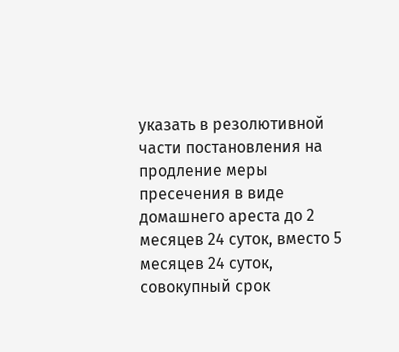указать в резолютивной части постановления на продление меры пресечения в виде домашнего ареста до 2 месяцев 24 суток, вместо 5 месяцев 24 суток, совокупный срок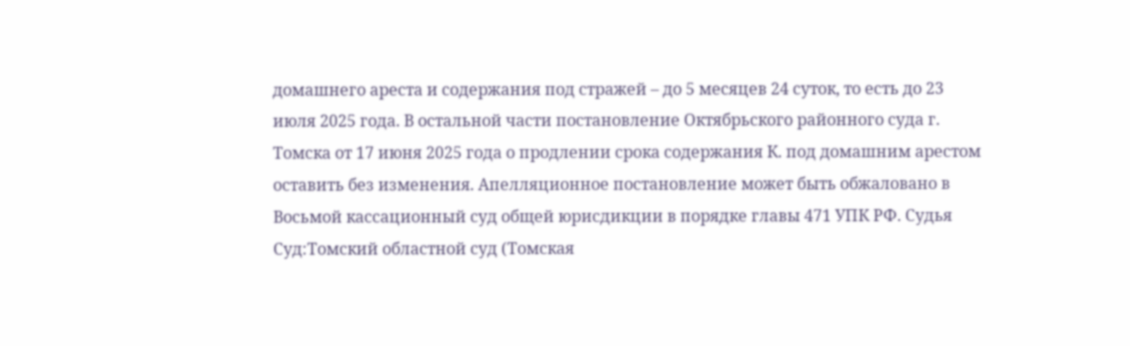домашнего ареста и содержания под стражей – до 5 месяцев 24 суток, то есть до 23 июля 2025 года. В остальной части постановление Октябрьского районного суда г. Томска от 17 июня 2025 года о продлении срока содержания К. под домашним арестом оставить без изменения. Апелляционное постановление может быть обжаловано в Восьмой кассационный суд общей юрисдикции в порядке главы 471 УПК РФ. Судья Суд:Томский областной суд (Томская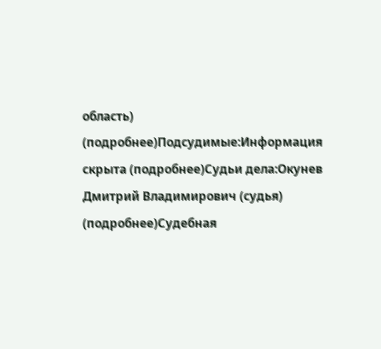область) (подробнее)Подсудимые:Информация скрыта (подробнее)Судьи дела:Окунев Дмитрий Владимирович (судья) (подробнее)Судебная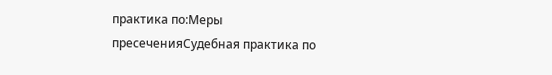практика по:Меры пресеченияСудебная практика по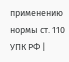применению нормы ст. 110 УПК РФ |